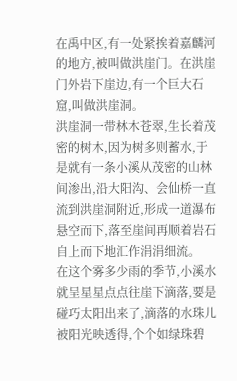在禹中区,有一处紧挨着嘉麟河的地方,被叫做洪崖门。在洪崖门外岩下崖边,有一个巨大石窟,叫做洪崖洞。
洪崖洞一带林木苍翠,生长着茂密的树木,因为树多则蓄水,于是就有一条小溪从茂密的山林间渗出,沿大阳沟、会仙桥一直流到洪崖洞附近,形成一道瀑布悬空而下,落至崖间再顺着岩石自上而下地汇作涓涓细流。
在这个雾多少雨的季节,小溪水就呈星星点点往崖下滴落,要是碰巧太阳出来了,滴落的水珠儿被阳光映透得,个个如绿珠碧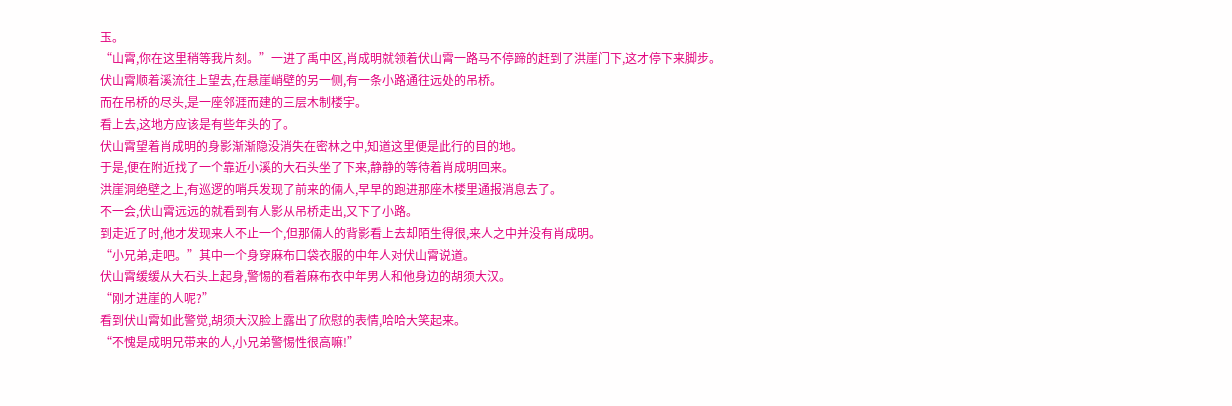玉。
“山霄,你在这里稍等我片刻。”一进了禹中区,肖成明就领着伏山霄一路马不停蹄的赶到了洪崖门下,这才停下来脚步。
伏山霄顺着溪流往上望去,在悬崖峭壁的另一侧,有一条小路通往远处的吊桥。
而在吊桥的尽头,是一座邻涯而建的三层木制楼宇。
看上去,这地方应该是有些年头的了。
伏山霄望着肖成明的身影渐渐隐没消失在密林之中,知道这里便是此行的目的地。
于是,便在附近找了一个靠近小溪的大石头坐了下来,静静的等待着肖成明回来。
洪崖洞绝壁之上,有巡逻的哨兵发现了前来的倆人,早早的跑进那座木楼里通报消息去了。
不一会,伏山霄远远的就看到有人影从吊桥走出,又下了小路。
到走近了时,他才发现来人不止一个,但那倆人的背影看上去却陌生得很,来人之中并没有肖成明。
“小兄弟,走吧。”其中一个身穿麻布口袋衣服的中年人对伏山霄说道。
伏山霄缓缓从大石头上起身,警惕的看着麻布衣中年男人和他身边的胡须大汉。
“刚才进崖的人呢?”
看到伏山霄如此警觉,胡须大汉脸上露出了欣慰的表情,哈哈大笑起来。
“不愧是成明兄带来的人,小兄弟警惕性很高嘛!”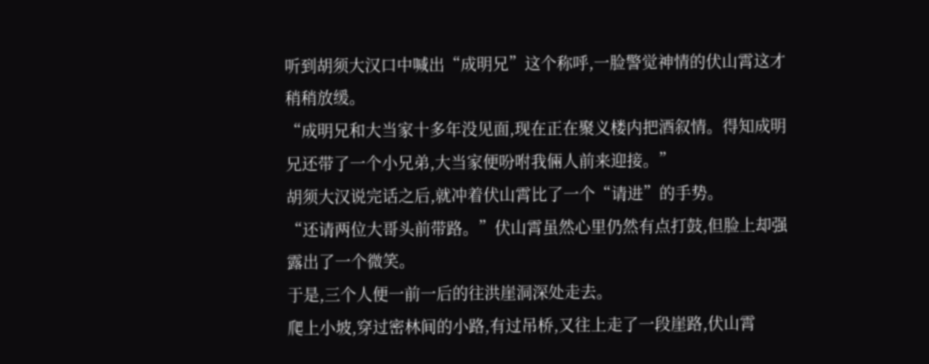听到胡须大汉口中喊出“成明兄”这个称呼,一脸警觉神情的伏山霄这才稍稍放缓。
“成明兄和大当家十多年没见面,现在正在聚义楼内把酒叙情。得知成明兄还带了一个小兄弟,大当家便吩咐我倆人前来迎接。”
胡须大汉说完话之后,就冲着伏山霄比了一个“请进”的手势。
“还请两位大哥头前带路。”伏山霄虽然心里仍然有点打鼓,但脸上却强露出了一个微笑。
于是,三个人便一前一后的往洪崖洞深处走去。
爬上小坡,穿过密林间的小路,有过吊桥,又往上走了一段崖路,伏山霄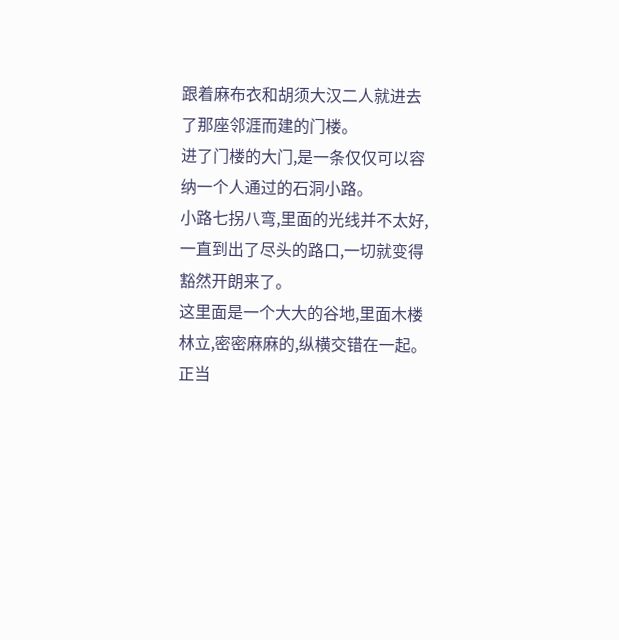跟着麻布衣和胡须大汉二人就进去了那座邻涯而建的门楼。
进了门楼的大门,是一条仅仅可以容纳一个人通过的石洞小路。
小路七拐八弯,里面的光线并不太好,一直到出了尽头的路口,一切就变得豁然开朗来了。
这里面是一个大大的谷地,里面木楼林立,密密麻麻的,纵横交错在一起。
正当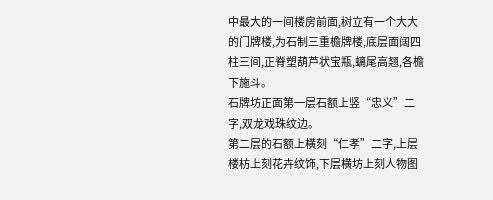中最大的一间楼房前面,树立有一个大大的门牌楼,为石制三重檐牌楼,底层面阔四柱三间,正脊塑葫芦状宝瓶,螭尾高翘,各檐下施斗。
石牌坊正面第一层石额上竖“忠义”二字,双龙戏珠纹边。
第二层的石额上横刻“仁孝”二字,上层楼枋上刻花卉纹饰,下层横坊上刻人物图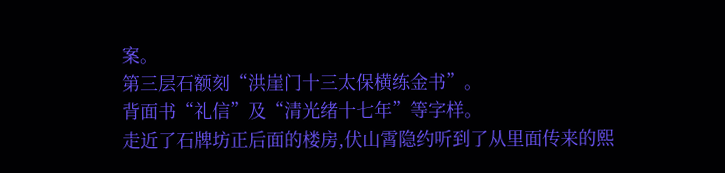案。
第三层石额刻“洪崖门十三太保横练金书”。
背面书“礼信”及“清光绪十七年”等字样。
走近了石牌坊正后面的楼房,伏山霄隐约听到了从里面传来的熙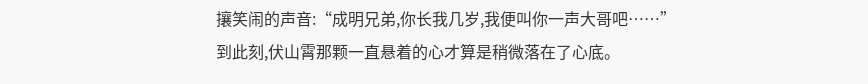攘笑闹的声音:“成明兄弟,你长我几岁,我便叫你一声大哥吧……”
到此刻,伏山霄那颗一直悬着的心才算是稍微落在了心底。